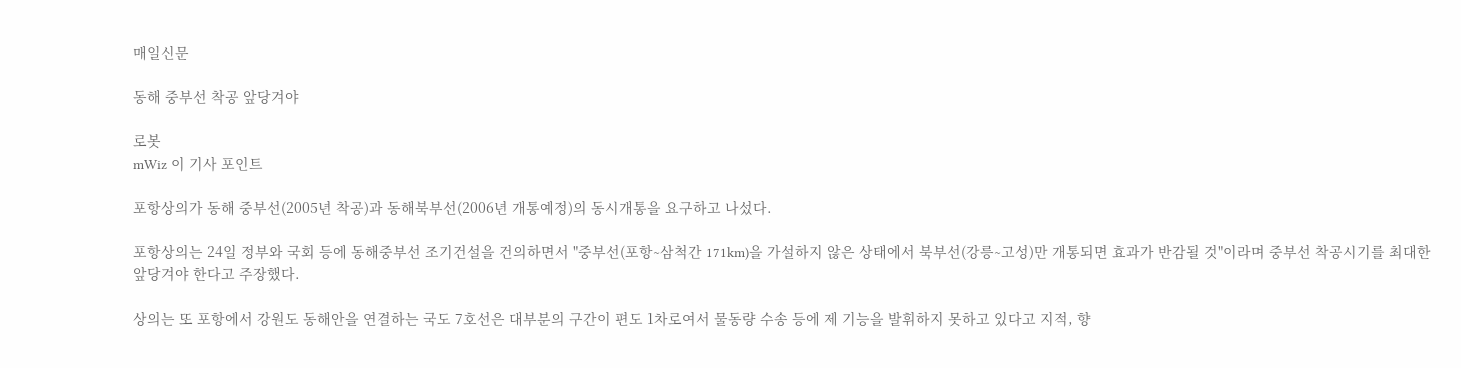매일신문

동해 중부선 착공 앞당겨야

로봇
mWiz 이 기사 포인트

포항상의가 동해 중부선(2005년 착공)과 동해북부선(2006년 개통예정)의 동시개통을 요구하고 나섰다.

포항상의는 24일 정부와 국회 등에 동해중부선 조기건설을 건의하면서 "중부선(포항∼삼척간 171km)을 가설하지 않은 상태에서 북부선(강릉∼고성)만 개통되면 효과가 반감될 것"이라며 중부선 착공시기를 최대한 앞당겨야 한다고 주장했다.

상의는 또 포항에서 강원도 동해안을 연결하는 국도 7호선은 대부분의 구간이 편도 1차로여서 물동량 수송 등에 제 기능을 발휘하지 못하고 있다고 지적, 향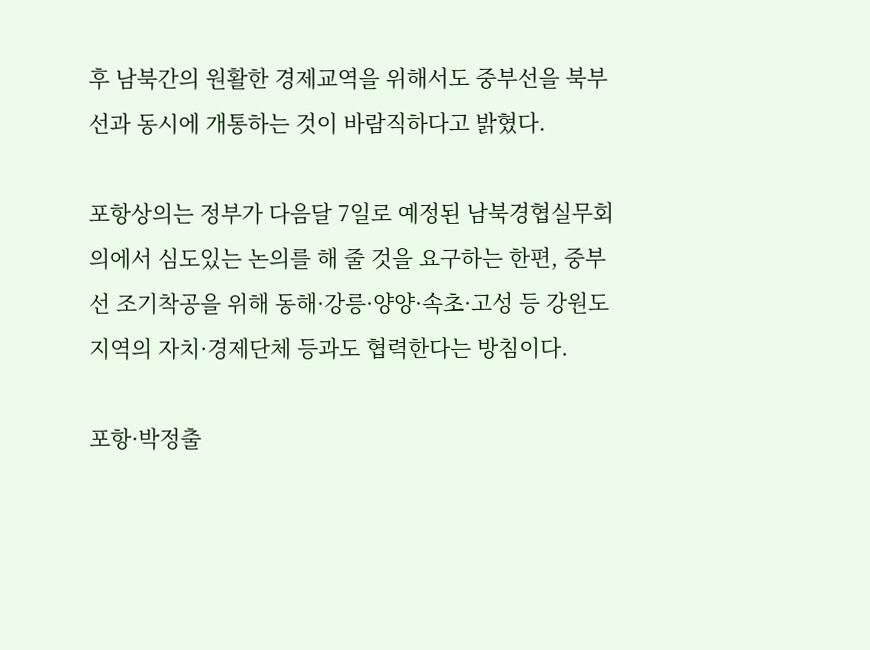후 남북간의 원활한 경제교역을 위해서도 중부선을 북부선과 동시에 개통하는 것이 바람직하다고 밝혔다.

포항상의는 정부가 다음달 7일로 예정된 남북경협실무회의에서 심도있는 논의를 해 줄 것을 요구하는 한편, 중부선 조기착공을 위해 동해·강릉·양양·속초·고성 등 강원도 지역의 자치·경제단체 등과도 협력한다는 방침이다.

포항·박정출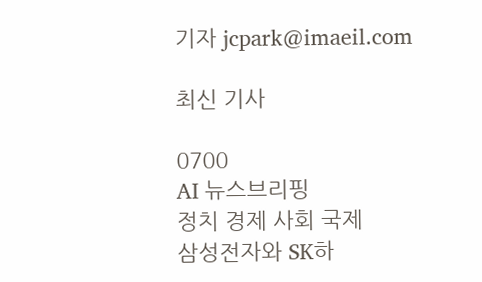기자 jcpark@imaeil.com

최신 기사

0700
AI 뉴스브리핑
정치 경제 사회 국제
삼성전자와 SK하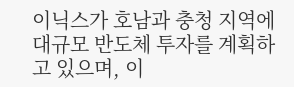이닉스가 호남과 충청 지역에 대규모 반도체 투자를 계획하고 있으며, 이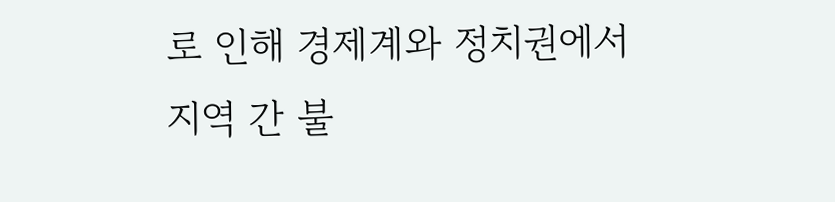로 인해 경제계와 정치권에서 지역 간 불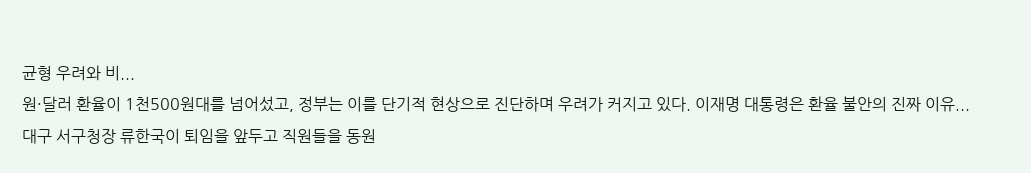균형 우려와 비...
원·달러 환율이 1천500원대를 넘어섰고, 정부는 이를 단기적 현상으로 진단하며 우려가 커지고 있다. 이재명 대통령은 환율 불안의 진짜 이유...
대구 서구청장 류한국이 퇴임을 앞두고 직원들을 동원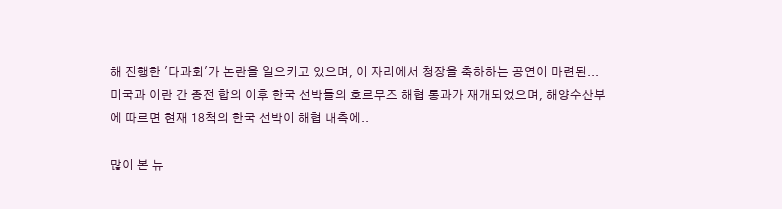해 진행한 '다과회'가 논란을 일으키고 있으며, 이 자리에서 청장을 축하하는 공연이 마련된...
미국과 이란 간 종전 합의 이후 한국 선박들의 호르무즈 해협 통과가 재개되었으며, 해양수산부에 따르면 현재 18척의 한국 선박이 해협 내측에..

많이 본 뉴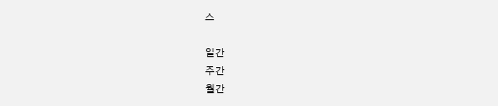스

일간
주간
월간